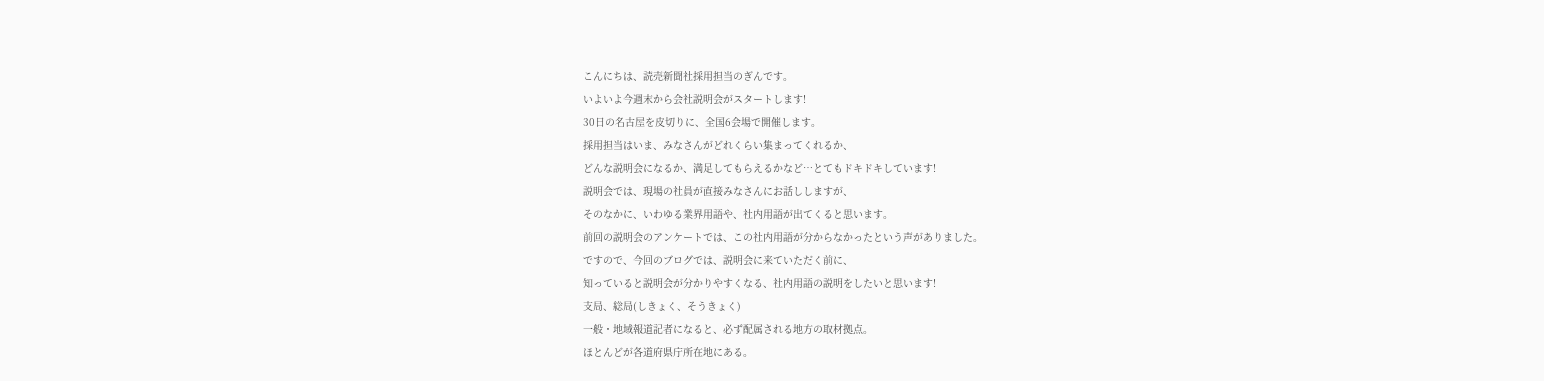こんにちは、読売新聞社採用担当のぎんです。
いよいよ今週末から会社説明会がスタートします!
30日の名古屋を皮切りに、全国6会場で開催します。
採用担当はいま、みなさんがどれくらい集まってくれるか、
どんな説明会になるか、満足してもらえるかなど…とてもドキドキしています!
説明会では、現場の社員が直接みなさんにお話ししますが、
そのなかに、いわゆる業界用語や、社内用語が出てくると思います。
前回の説明会のアンケートでは、この社内用語が分からなかったという声がありました。
ですので、今回のブログでは、説明会に来ていただく前に、
知っていると説明会が分かりやすくなる、社内用語の説明をしたいと思います!
支局、総局(しきょく、そうきょく)
一般・地域報道記者になると、必ず配属される地方の取材拠点。
ほとんどが各道府県庁所在地にある。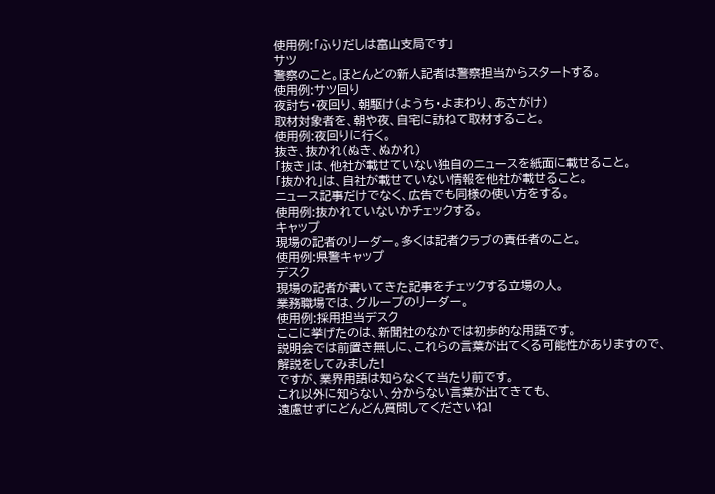使用例:「ふりだしは富山支局です」
サツ
警察のこと。ほとんどの新人記者は警察担当からスタートする。
使用例:サツ回り
夜討ち・夜回り、朝駆け(ようち・よまわり、あさがけ)
取材対象者を、朝や夜、自宅に訪ねて取材すること。
使用例:夜回りに行く。
抜き、抜かれ(ぬき、ぬかれ)
「抜き」は、他社が載せていない独自のニュースを紙面に載せること。
「抜かれ」は、自社が載せていない情報を他社が載せること。
ニュース記事だけでなく、広告でも同様の使い方をする。
使用例:抜かれていないかチェックする。
キャップ
現場の記者のリーダー。多くは記者クラブの責任者のこと。
使用例:県警キャップ
デスク
現場の記者が書いてきた記事をチェックする立場の人。
業務職場では、グループのリーダー。
使用例:採用担当デスク
ここに挙げたのは、新聞社のなかでは初歩的な用語です。
説明会では前置き無しに、これらの言葉が出てくる可能性がありますので、
解説をしてみました!
ですが、業界用語は知らなくて当たり前です。
これ以外に知らない、分からない言葉が出てきても、
遠慮せずにどんどん質問してくださいね!